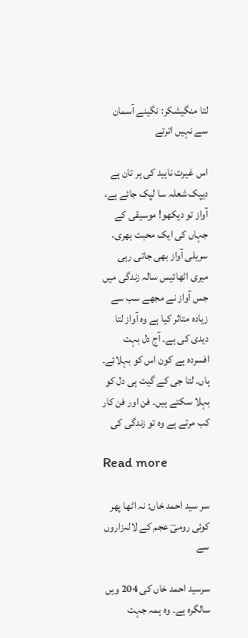لتا منگیشکر: نگینے آسمان سے نہیں اترتے

اس غیرت ناہید کی ہر تان ہے دیپک شعلہ سا لپک جائے ہے، آواز تو دیکھو! موسیقی کے جہاں کی ایک محبت بھری، سریلی آواز بھی جاتی رہی میری اٹھائیس سالہ زندگی میں جس آواز نے مجھے سب سے زیادہ متاثر کیا ہے وہ آواز لتا دیدی کی ہے۔ آج دل بہت افسردہ ہے کون اس کو بہلائے۔ ہاں۔ لتا جی کے گیت ہی دل کو بہلا سکتے ہیں۔ فن اور فن کار کب مرتے ہے وہ تو زندگی کی

Read more

سر سید احمد خاں: نہ اٹھا پھر کوئی رومیؔ عجم کے لالہ‌زاروں سے

سرسید احمد خاں کی 204 ویں سالگرہ ہے۔ وہ ہمہ جہت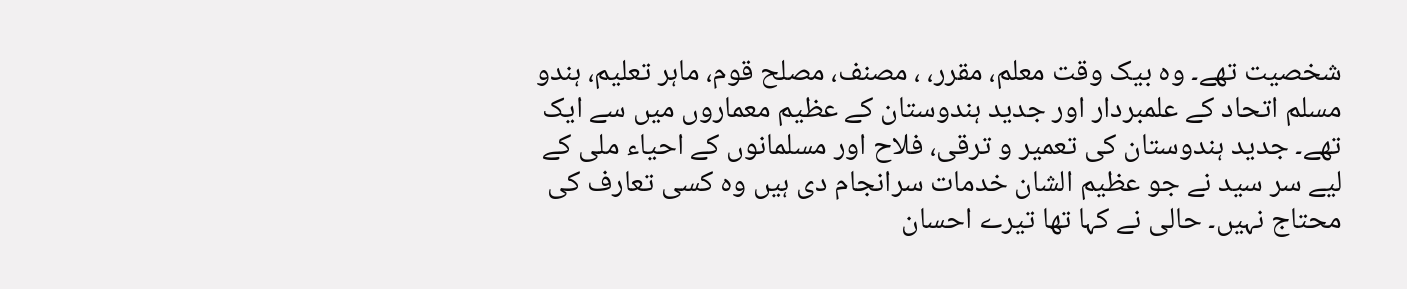شخصیت تھے۔ وہ بیک وقت معلم، مقرر، ، مصنف، مصلح قوم، ماہر تعلیم، ہندو مسلم اتحاد کے علمبردار اور جدید ہندوستان کے عظیم معماروں میں سے ایک تھے۔ جدید ہندوستان کی تعمیر و ترقی، فلاح اور مسلمانوں کے احیاء ملی کے لیے سر سید نے جو عظیم الشان خدمات سرانجام دی ہیں وہ کسی تعارف کی محتاج نہیں۔ حالی نے کہا تھا تیرے احسان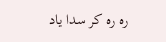رہ رہ کر سدا یاد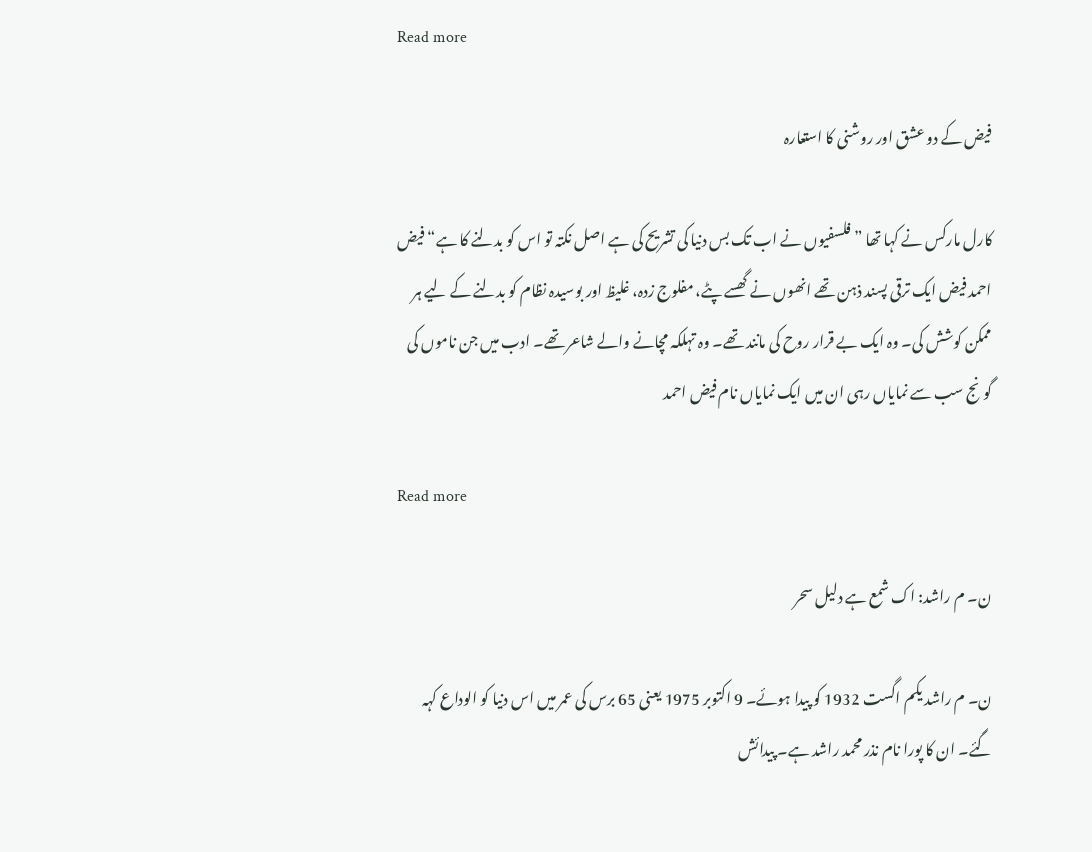Read more

فیض کے دو عشق اور روشنی کا استعارہ

کارل مارکس نے کہا تھا ”فلسفیوں نے اب تک بس دنیا کی تشریح کی ہے اصل نکتہ تو اس کو بدلنے کا ہے“ فیض احمد فیض ایک ترقی پسند ذہن تھے انھوں نے گھسے پٹے، مفلوج زدہ، غلیظ اور بوسیدہ نظام کو بدلنے کے لیے ہر ممکن کوشش کی۔ وہ ایک بے قرار روح کی مانند تھے۔ وہ تہلکہ مچانے والے شاعر تھے۔ ادب میں جن ناموں کی گونج سب سے نمایاں رہی ان میں ایک نمایاں نام فیض احمد

Read more

ن۔ م راشد: اک شمع ہے دلیل سحر

ن۔ م راشد یکم اگست 1932 کو پیدا ہوئے۔ 9 اکتوبر 1975 یعنی 65 برس کی عمر میں اس دنیا کو الوداع کہہ گئے۔ ان کا پورا نام نذر محمد راشد ہے۔ پیدائش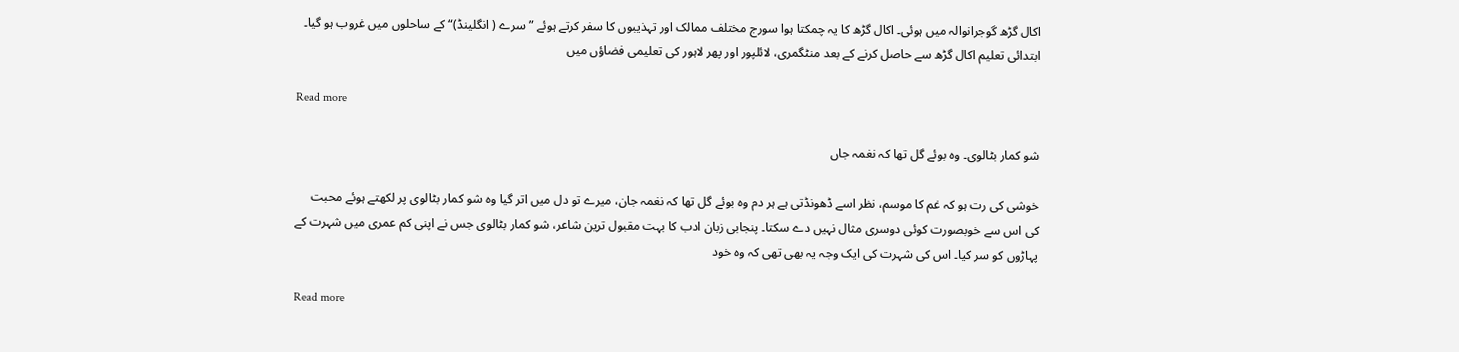اکال گڑھ گوجرانوالہ میں ہوئی۔ اکال گڑھ کا یہ چمکتا ہوا سورج مختلف ممالک اور تہذیبوں کا سفر کرتے ہوئے ”سرے ( انگلینڈ)“ کے ساحلوں میں غروب ہو گیا۔ ابتدائی تعلیم اکال گڑھ سے حاصل کرنے کے بعد منٹگمری، لائلپور اور پھر لاہور کی تعلیمی فضاؤں میں

Read more

شو کمار بٹالوی۔ وہ بوئے گل تھا کہ نغمہ جاں

خوشی کی رت ہو کہ غم کا موسم، نظر اسے ڈھونڈتی ہے ہر دم وہ بوئے گل تھا کہ نغمہ جان، میرے تو دل میں اتر گیا وہ شو کمار بٹالوی پر لکھتے ہوئے محبت کی اس سے خوبصورت کوئی دوسری مثال نہیں دے سکتا۔ پنجابی زبان ادب کا بہت مقبول ترین شاعر، شو کمار بٹالوی جس نے اپنی کم عمری میں شہرت کے پہاڑوں کو سر کیا۔ اس کی شہرت کی ایک وجہ یہ بھی تھی کہ وہ خود

Read more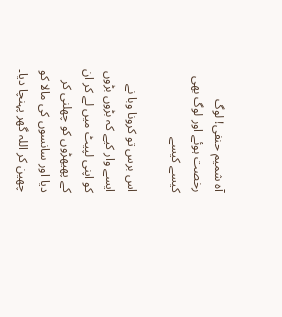آہ شمیم حنفی! لوگ رخصت ہوئے اور لوگ بھی کیسے کیسے

اس برس تو کرونا وبا نے ایسے وار کیے کہ بڑوں بڑوں کو اپنی لپیٹ میں لے کر ان کے پھیھڑوں کو چھلنی کر دیا اور سانسوں کی مالا کو چھین کر اللہ گھر پہنچا دیا۔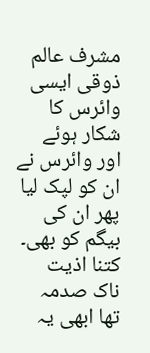مشرف عالم ذوقی ایسی وائرس کا شکار ہوئے اور وائرس نے ان کو لپک لیا پھر ان کی بیگم کو بھی۔ کتنا اذیت ناک صدمہ تھا ابھی یہ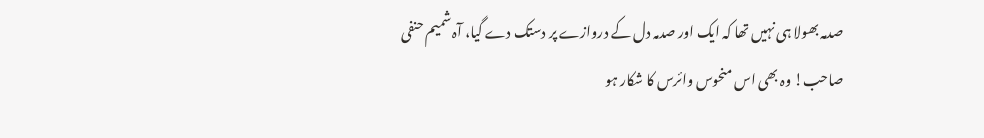صدمہ بھولا ہی نہیں تھا کہ ایک اور صدمہ دل کے دروازے پر دستک دے گیا، آہ شمیم حنفی صاحب! وہ بھی اس منحوس وائرس کا شکار ہو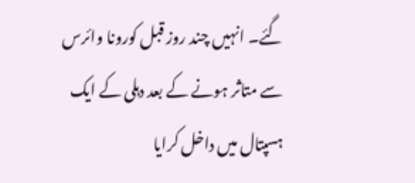گئے۔ انہیں چند روز قبل کورونا وائرس سے متاثر ہونے کے بعد دہلی کے ایک ہسپتال میں داخل کرایا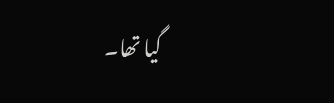گیا تھا۔